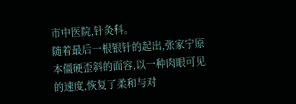市中医院,针灸科。
随着最后一根银针的起出,张家宁原本僵硬歪斜的面容,以一种肉眼可见的速度,恢复了柔和与对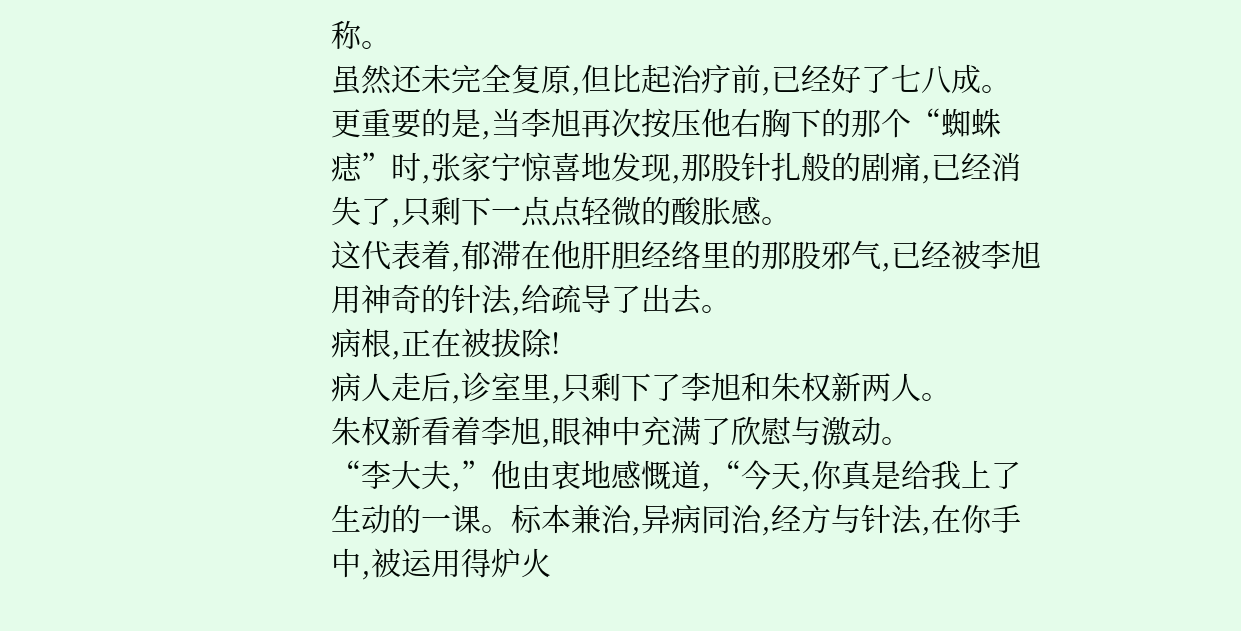称。
虽然还未完全复原,但比起治疗前,已经好了七八成。
更重要的是,当李旭再次按压他右胸下的那个“蜘蛛痣”时,张家宁惊喜地发现,那股针扎般的剧痛,已经消失了,只剩下一点点轻微的酸胀感。
这代表着,郁滞在他肝胆经络里的那股邪气,已经被李旭用神奇的针法,给疏导了出去。
病根,正在被拔除!
病人走后,诊室里,只剩下了李旭和朱权新两人。
朱权新看着李旭,眼神中充满了欣慰与激动。
“李大夫,”他由衷地感慨道,“今天,你真是给我上了生动的一课。标本兼治,异病同治,经方与针法,在你手中,被运用得炉火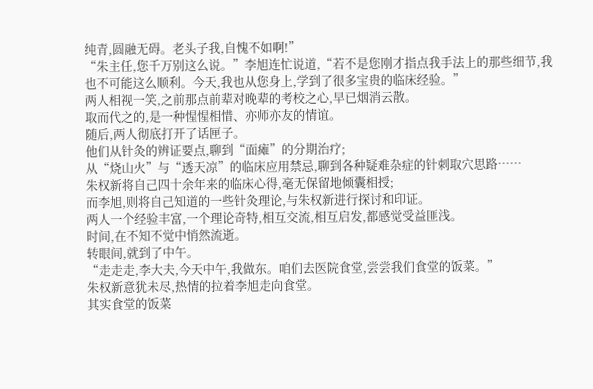纯青,圆融无碍。老头子我,自愧不如啊!”
“朱主任,您千万别这么说。”李旭连忙说道,“若不是您刚才指点我手法上的那些细节,我也不可能这么顺利。今天,我也从您身上,学到了很多宝贵的临床经验。”
两人相视一笑,之前那点前辈对晚辈的考校之心,早已烟消云散。
取而代之的,是一种惺惺相惜、亦师亦友的情谊。
随后,两人彻底打开了话匣子。
他们从针灸的辨证要点,聊到“面瘫”的分期治疗;
从“烧山火”与“透天凉”的临床应用禁忌,聊到各种疑难杂症的针刺取穴思路……
朱权新将自己四十余年来的临床心得,毫无保留地倾囊相授;
而李旭,则将自己知道的一些针灸理论,与朱权新进行探讨和印证。
两人一个经验丰富,一个理论奇特,相互交流,相互启发,都感觉受益匪浅。
时间,在不知不觉中悄然流逝。
转眼间,就到了中午。
“走走走,李大夫,今天中午,我做东。咱们去医院食堂,尝尝我们食堂的饭菜。”
朱权新意犹未尽,热情的拉着李旭走向食堂。
其实食堂的饭菜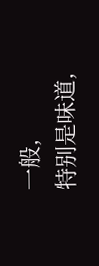一般,
特别是味道,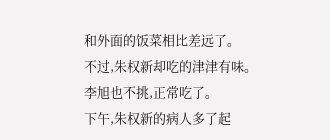和外面的饭菜相比差远了。
不过,朱权新却吃的津津有味。
李旭也不挑,正常吃了。
下午,朱权新的病人多了起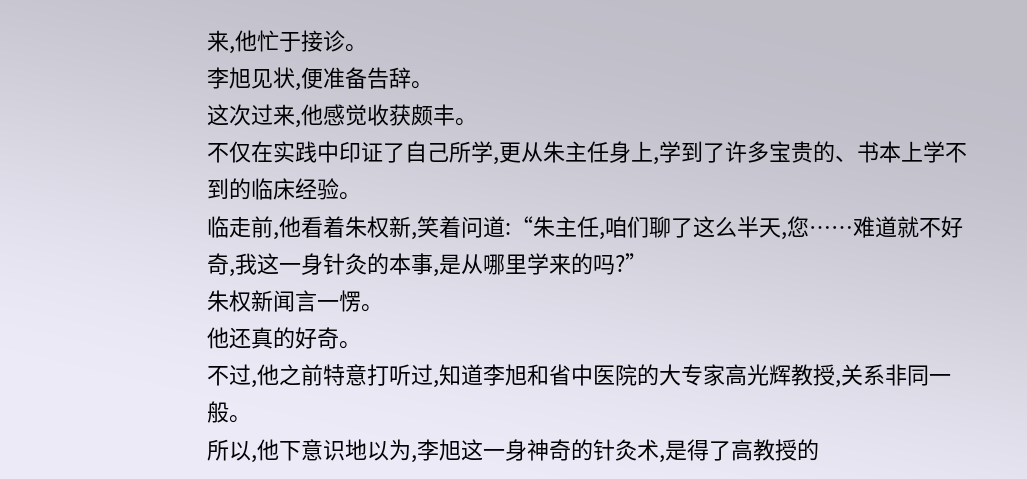来,他忙于接诊。
李旭见状,便准备告辞。
这次过来,他感觉收获颇丰。
不仅在实践中印证了自己所学,更从朱主任身上,学到了许多宝贵的、书本上学不到的临床经验。
临走前,他看着朱权新,笑着问道:“朱主任,咱们聊了这么半天,您……难道就不好奇,我这一身针灸的本事,是从哪里学来的吗?”
朱权新闻言一愣。
他还真的好奇。
不过,他之前特意打听过,知道李旭和省中医院的大专家高光辉教授,关系非同一般。
所以,他下意识地以为,李旭这一身神奇的针灸术,是得了高教授的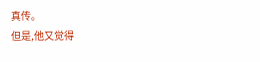真传。
但是,他又觉得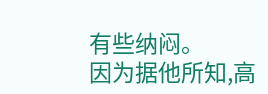有些纳闷。
因为据他所知,高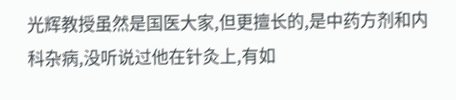光辉教授虽然是国医大家,但更擅长的,是中药方剂和内科杂病,没听说过他在针灸上,有如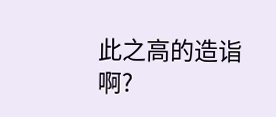此之高的造诣啊?